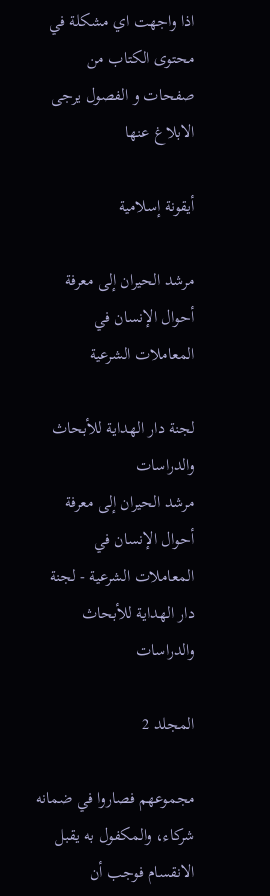اذا واجهت اي مشكلة في محتوى الكتاب من صفحات و الفصول يرجى الابلاغ عنها

أيقونة إسلامية

مرشد الحيران إلى معرفة أحوال الإنسان في المعاملات الشرعية

لجنة دار الهداية للأبحاث والدراسات
مرشد الحيران إلى معرفة أحوال الإنسان في المعاملات الشرعية - لجنة دار الهداية للأبحاث والدراسات

المجلد 2

مجموعهم فصاروا في ضمانه شركاء، والمكفول به يقبل الانقسام فوجب أن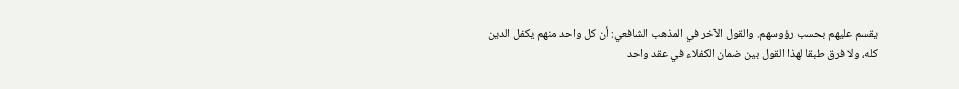يقسم عليهم بحسب رؤوسهم. والقول الآخر في المذهب الشافعي: أن كل واحد منهم يكفل الدين كله، ولا فرق طبقا لهذا القول بين ضمان الكفلاء في عقد واحد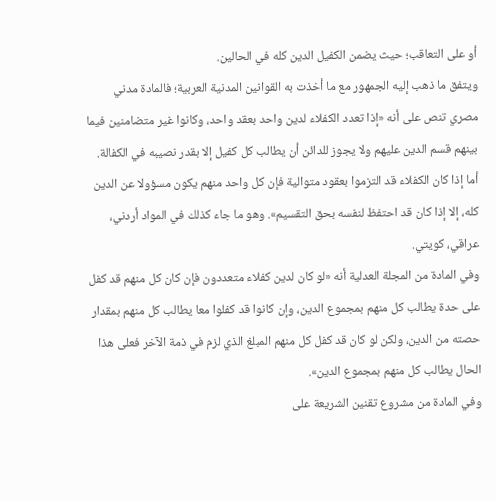أو على التعاقب؛ حيث يضمن الكفيل الدين كله في الحالين.
ويتفق ما ذهب إليه الجمهور مع ما أخذت به القوانين المدنية العربية؛ فالمادة مدني مصري تنص على أنه «إذا تعدد الكفلاء لدين واحد بعقد واحد، وكانوا غير متضامنين فيما بينهم قسم الدين عليهم ولا يجوز للدائن أن يطالب كل كفيل إلا بقدر نصيبه في الكفالة. أما إذا كان الكفلاء قد التزموا بعقود متوالية فإن كل واحد منهم يكون مسؤولا عن الدين كله، إلا إذا كان قد احتفظ لنفسه بحق التقسيم». وهو ما جاء كذلك في المواد أردني، عراقي، كويتي.
وفي المادة من المجلة العدلية أنه «لو كان لدين كفلاء متعددون فإن كان كل منهم قد كفل على حدة يطالب كل منهم بمجموع الدين، وإن كانوا قد كفلوا معا يطالب كل منهم بمقدار حصته من الدين، ولكن لو كان قد كفل كل منهم المبلغ الذي لزم في ذمة الآخر فعلى هذا الحال يطالب كل منهم بمجموع الدين».
وفي المادة من مشروع تقنين الشريعة على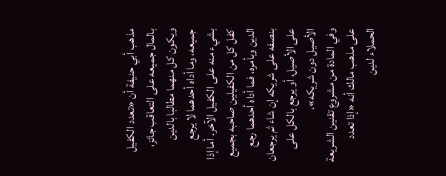مذهب أبي حنيفة أن «تعدد الكفيل بالمال جميعه على التعاقب جائز، ويكون كل منهما مطالبا بالدين جميعه، وما أداه أحدهما لا يرجع بشيء منه على الكفيل الآخر. أما إذا كفل كل من الكفيلين صاحبه بجميع الدين وبأمره، فما أداه أحدهما رجع بنصفه على شريكه إن شاء ثم يرجعان على الأصيل، أو يرجع بالكل على الأصيل دون شريكه».
وفي المادة من مشروع تقنين الشريعة على مذهب مالك أنه «إذا تعدد الحملاء لدين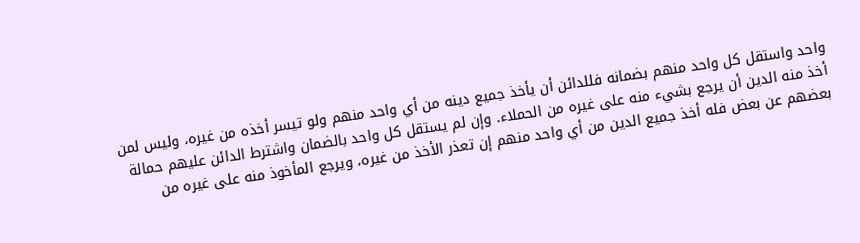واحد واستقل كل واحد منهم بضمانه فللدائن أن يأخذ جميع دينه من أي واحد منهم ولو تيسر أخذه من غيره، وليس لمن أخذ منه الدين أن يرجع بشيء منه على غيره من الحملاء. وإن لم يستقل كل واحد بالضمان واشترط الدائن عليهم حمالة بعضهم عن بعض فله أخذ جميع الدين من أي واحد منهم إن تعذر الأخذ من غيره، ويرجع المأخوذ منه على غيره من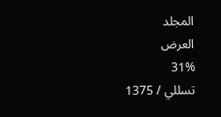المجلد
العرض
31%
تسللي / 1375